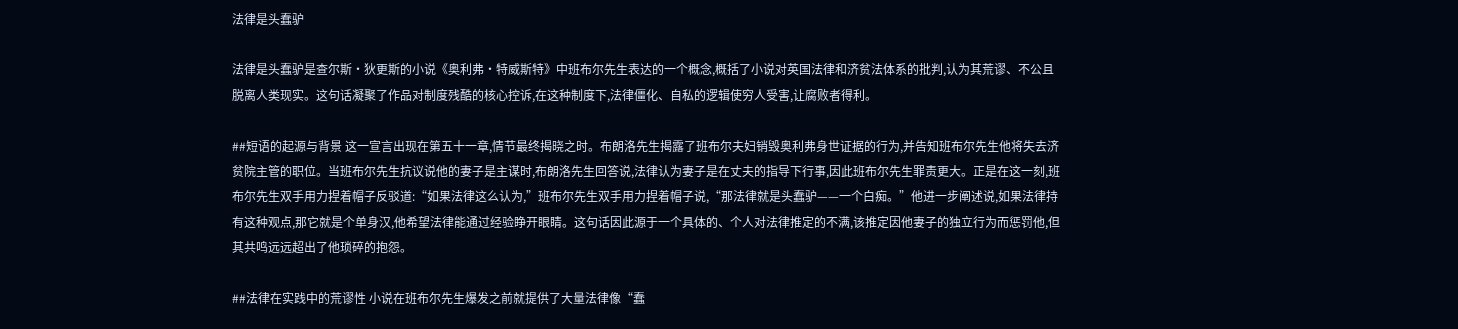法律是头蠢驴

法律是头蠢驴是查尔斯·狄更斯的小说《奥利弗·特威斯特》中班布尔先生表达的一个概念,概括了小说对英国法律和济贫法体系的批判,认为其荒谬、不公且脱离人类现实。这句话凝聚了作品对制度残酷的核心控诉,在这种制度下,法律僵化、自私的逻辑使穷人受害,让腐败者得利。

##短语的起源与背景 这一宣言出现在第五十一章,情节最终揭晓之时。布朗洛先生揭露了班布尔夫妇销毁奥利弗身世证据的行为,并告知班布尔先生他将失去济贫院主管的职位。当班布尔先生抗议说他的妻子是主谋时,布朗洛先生回答说,法律认为妻子是在丈夫的指导下行事,因此班布尔先生罪责更大。正是在这一刻,班布尔先生双手用力捏着帽子反驳道:“如果法律这么认为,”班布尔先生双手用力捏着帽子说,“那法律就是头蠢驴——一个白痴。”他进一步阐述说,如果法律持有这种观点,那它就是个单身汉,他希望法律能通过经验睁开眼睛。这句话因此源于一个具体的、个人对法律推定的不满,该推定因他妻子的独立行为而惩罚他,但其共鸣远远超出了他琐碎的抱怨。

##法律在实践中的荒谬性 小说在班布尔先生爆发之前就提供了大量法律像“蠢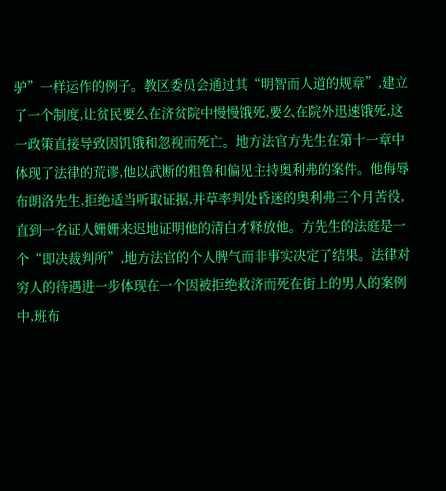驴”一样运作的例子。教区委员会通过其“明智而人道的规章”,建立了一个制度,让贫民要么在济贫院中慢慢饿死,要么在院外迅速饿死,这一政策直接导致因饥饿和忽视而死亡。地方法官方先生在第十一章中体现了法律的荒谬,他以武断的粗鲁和偏见主持奥利弗的案件。他侮辱布朗洛先生,拒绝适当听取证据,并草率判处昏迷的奥利弗三个月苦役,直到一名证人姗姗来迟地证明他的清白才释放他。方先生的法庭是一个“即决裁判所”,地方法官的个人脾气而非事实决定了结果。法律对穷人的待遇进一步体现在一个因被拒绝救济而死在街上的男人的案例中,班布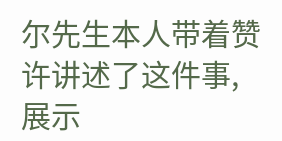尔先生本人带着赞许讲述了这件事,展示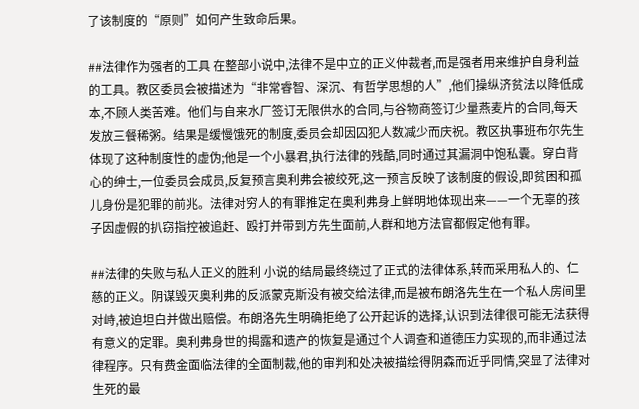了该制度的“原则”如何产生致命后果。

##法律作为强者的工具 在整部小说中,法律不是中立的正义仲裁者,而是强者用来维护自身利益的工具。教区委员会被描述为“非常睿智、深沉、有哲学思想的人”,他们操纵济贫法以降低成本,不顾人类苦难。他们与自来水厂签订无限供水的合同,与谷物商签订少量燕麦片的合同,每天发放三餐稀粥。结果是缓慢饿死的制度,委员会却因囚犯人数减少而庆祝。教区执事班布尔先生体现了这种制度性的虚伪;他是一个小暴君,执行法律的残酷,同时通过其漏洞中饱私囊。穿白背心的绅士,一位委员会成员,反复预言奥利弗会被绞死,这一预言反映了该制度的假设,即贫困和孤儿身份是犯罪的前兆。法律对穷人的有罪推定在奥利弗身上鲜明地体现出来——一个无辜的孩子因虚假的扒窃指控被追赶、殴打并带到方先生面前,人群和地方法官都假定他有罪。

##法律的失败与私人正义的胜利 小说的结局最终绕过了正式的法律体系,转而采用私人的、仁慈的正义。阴谋毁灭奥利弗的反派蒙克斯没有被交给法律,而是被布朗洛先生在一个私人房间里对峙,被迫坦白并做出赔偿。布朗洛先生明确拒绝了公开起诉的选择,认识到法律很可能无法获得有意义的定罪。奥利弗身世的揭露和遗产的恢复是通过个人调查和道德压力实现的,而非通过法律程序。只有费金面临法律的全面制裁,他的审判和处决被描绘得阴森而近乎同情,突显了法律对生死的最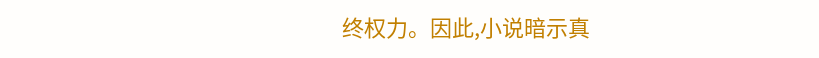终权力。因此,小说暗示真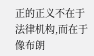正的正义不在于法律机构,而在于像布朗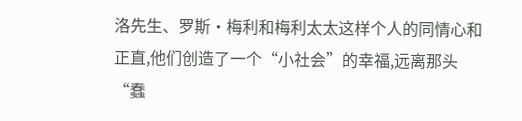洛先生、罗斯·梅利和梅利太太这样个人的同情心和正直,他们创造了一个“小社会”的幸福,远离那头“蠢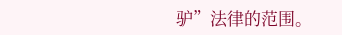驴”法律的范围。